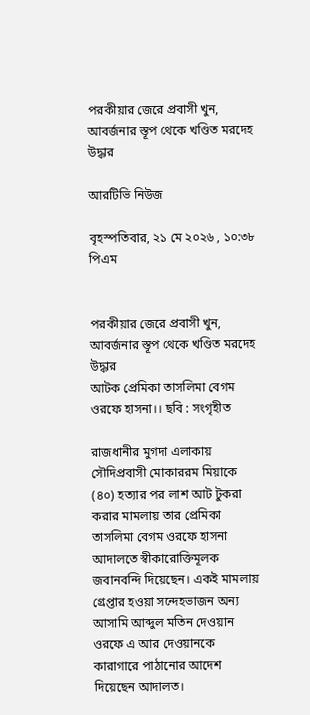পরকীয়ার জেরে প্রবাসী খুন, আবর্জনার স্তূপ থেকে খণ্ডিত মরদেহ উদ্ধার

আরটিভি নিউজ

বৃহস্পতিবার, ২১ মে ২০২৬ , ১০:৩৮ পিএম


পরকীয়ার জেরে প্রবাসী খুন, আবর্জনার স্তূপ থেকে খণ্ডিত মরদেহ উদ্ধার
আটক প্রেমিকা তাসলিমা বেগম ওরফে হাসনা।। ছবি : সংগৃহীত

রাজধানীর মুগদা এলাকায় সৌদিপ্রবাসী মোকাররম মিয়াকে (৪০) হত্যার পর লাশ আট টুকরা করার মামলায় তার প্রেমিকা তাসলিমা বেগম ওরফে হাসনা আদালতে স্বীকারোক্তিমূলক জবানবন্দি দিয়েছেন। একই মামলায় গ্রেপ্তার হওয়া সন্দেহভাজন অন্য আসামি আব্দুল মতিন দেওয়ান ওরফে এ আর দেওয়ানকে কারাগারে পাঠানোর আদেশ দিয়েছেন আদালত।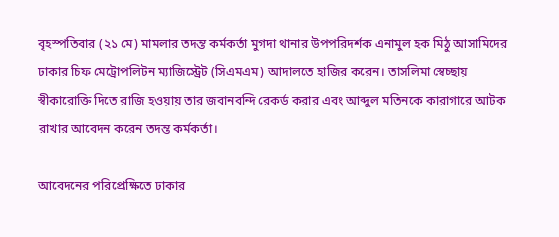বৃহস্পতিবার (২১ মে) মামলার তদন্ত কর্মকর্তা মুগদা থানার উপপরিদর্শক এনামুল হক মিঠু আসামিদের ঢাকার চিফ মেট্রোপলিটন ম্যাজিস্ট্রেট (সিএমএম) আদালতে হাজির করেন। তাসলিমা স্বেচ্ছায় স্বীকারোক্তি দিতে রাজি হওয়ায় তার জবানবন্দি রেকর্ড করার এবং আব্দুল মতিনকে কারাগারে আটক রাখার আবেদন করেন তদন্ত কর্মকর্তা।

আবেদনের পরিপ্রেক্ষিতে ঢাকার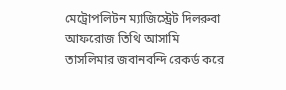মেট্রোপলিটন ম্যাজিস্ট্রেট দিলরুবা আফরোজ তিথি আসামি তাসলিমার জবানবন্দি রেকর্ড করে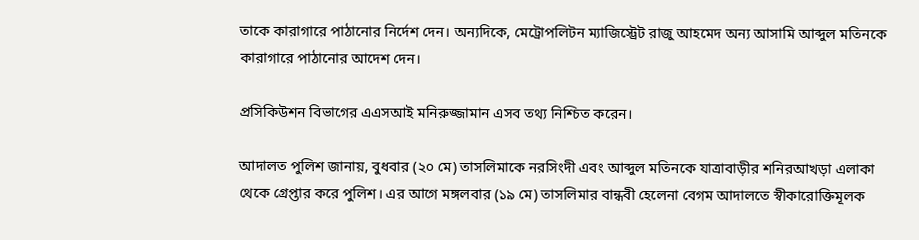তাকে কারাগারে পাঠানোর নির্দেশ দেন। অন্যদিকে, মেট্রোপলিটন ম্যাজিস্ট্রেট রাজু আহমেদ অন্য আসামি আব্দুল মতিনকে কারাগারে পাঠানোর আদেশ দেন।

প্রসিকিউশন বিভাগের এএসআই মনিরুজ্জামান এসব তথ্য নিশ্চিত করেন।

আদালত পুলিশ জানায়, বুধবার (২০ মে) তাসলিমাকে নরসিংদী এবং আব্দুল মতিনকে যাত্রাবাড়ীর শনিরআখড়া এলাকা থেকে গ্রেপ্তার করে পুলিশ। এর আগে মঙ্গলবার (১৯ মে) তাসলিমার বান্ধবী হেলেনা বেগম আদালতে স্বীকারোক্তিমূলক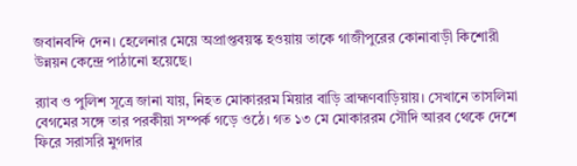জবানবন্দি দেন। হেলেনার মেয়ে অপ্রাপ্তবয়স্ক হওয়ায় তাকে গাজীপুরের কোনাবাড়ী কিশোরী উন্নয়ন কেন্দ্রে পাঠানো হয়েছে।

র‌্যাব ও পুলিশ সূত্রে জানা যায়, নিহত মোকাররম মিয়ার বাড়ি ব্রাহ্মণবাড়িয়ায়। সেখানে তাসলিমা বেগমের সঙ্গে তার পরকীয়া সম্পর্ক গড়ে ওঠে। গত ১৩ মে মোকাররম সৌদি আরব থেকে দেশে ফিরে সরাসরি মুগদার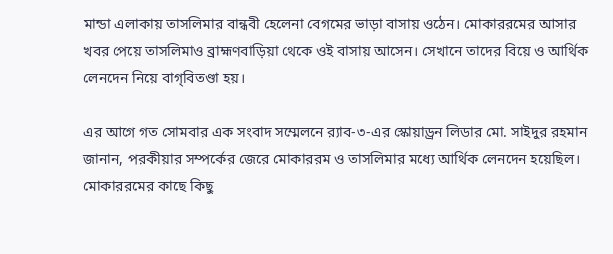মান্ডা এলাকায় তাসলিমার বান্ধবী হেলেনা বেগমের ভাড়া বাসায় ওঠেন। মোকাররমের আসার খবর পেয়ে তাসলিমাও ব্রাহ্মণবাড়িয়া থেকে ওই বাসায় আসেন। সেখানে তাদের বিয়ে ও আর্থিক লেনদেন নিয়ে বাগ্‌বিতণ্ডা হয়।

এর আগে গত সোমবার এক সংবাদ সম্মেলনে র‌্যাব-৩-এর স্কোয়াড্রন লিডার মো. সাইদুর রহমান জানান, পরকীয়ার সম্পর্কের জেরে মোকাররম ও তাসলিমার মধ্যে আর্থিক লেনদেন হয়েছিল। মোকাররমের কাছে কিছু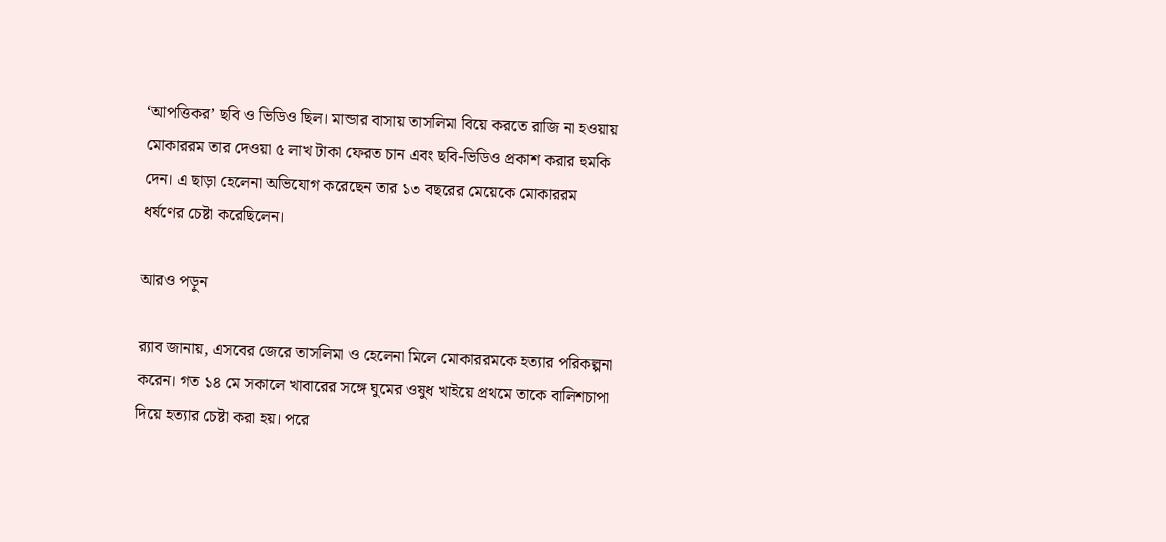‘আপত্তিকর’ ছবি ও ভিডিও ছিল। মান্ডার বাসায় তাসলিমা বিয়ে করতে রাজি না হওয়ায় মোকাররম তার দেওয়া ৫ লাখ টাকা ফেরত চান এবং ছবি-ভিডিও প্রকাশ করার হুমকি দেন। এ ছাড়া হেলেনা অভিযোগ করেছেন তার ১৩ বছরের মেয়েকে মোকাররম ধর্ষণের চেষ্টা করেছিলেন।

আরও পড়ুন

র‌্যাব জানায়, এসবের জেরে তাসলিমা ও হেলেনা মিলে মোকাররমকে হত্যার পরিকল্পনা করেন। গত ১৪ মে সকালে খাবারের সঙ্গে ঘুমের ওষুধ খাইয়ে প্রথমে তাকে বালিশচাপা দিয়ে হত্যার চেষ্টা করা হয়। পরে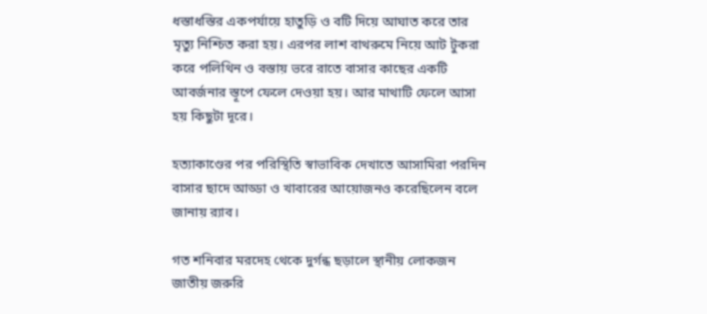ধস্তাধস্তির একপর্যায়ে হাতুড়ি ও বটি দিয়ে আঘাত করে তার মৃত্যু নিশ্চিত করা হয়। এরপর লাশ বাথরুমে নিয়ে আট টুকরা করে পলিথিন ও বস্তায় ভরে রাতে বাসার কাছের একটি আবর্জনার স্তূপে ফেলে দেওয়া হয়। আর মাথাটি ফেলে আসা হয় কিছুটা দূরে।

হত্যাকাণ্ডের পর পরিস্থিতি স্বাভাবিক দেখাতে আসামিরা পরদিন বাসার ছাদে আড্ডা ও খাবারের আয়োজনও করেছিলেন বলে জানায় র‌্যাব।

গত শনিবার মরদেহ থেকে দুর্গন্ধ ছড়ালে স্থানীয় লোকজন জাতীয় জরুরি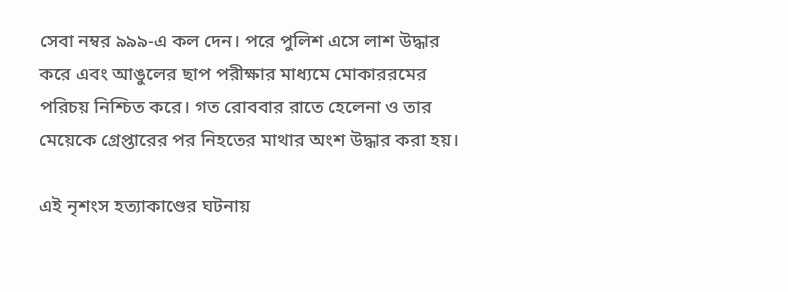সেবা নম্বর ৯৯৯-এ কল দেন। পরে পুলিশ এসে লাশ উদ্ধার করে এবং আঙুলের ছাপ পরীক্ষার মাধ্যমে মোকাররমের পরিচয় নিশ্চিত করে। গত রোববার রাতে হেলেনা ও তার মেয়েকে গ্রেপ্তারের পর নিহতের মাথার অংশ উদ্ধার করা হয়।

এই নৃশংস হত্যাকাণ্ডের ঘটনায়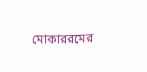মোকাররমের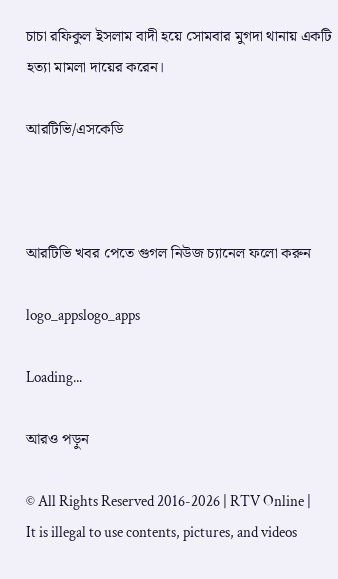চাচা রফিকুল ইসলাম বাদী হয়ে সোমবার মুগদা থানায় একটি হত্যা মামলা দায়ের করেন।

আরটিভি/এসকেডি



আরটিভি খবর পেতে গুগল নিউজ চ্যানেল ফলো করুন

logo_appslogo_apps

Loading...

আরও পড়ুন

© All Rights Reserved 2016-2026 | RTV Online | It is illegal to use contents, pictures, and videos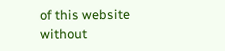of this website without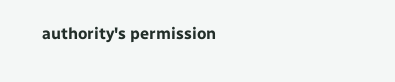authority's permission